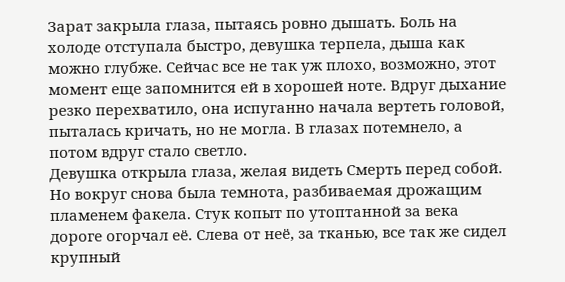Зарат закрыла глаза, пытаясь ровно дышать. Боль на холоде отступала быстро, девушка терпела, дыша как можно глубже. Сейчас все не так уж плохо, возможно, этот момент еще запомнится ей в хорошей ноте. Вдруг дыхание резко перехватило, она испуганно начала вертеть головой, пыталась кричать, но не могла. В глазах потемнело, а потом вдруг стало светло.
Девушка открыла глаза, желая видеть Смерть перед собой. Но вокруг снова была темнота, разбиваемая дрожащим пламенем факела. Стук копыт по утоптанной за века дороге огорчал её. Слева от неё, за тканью, все так же сидел крупный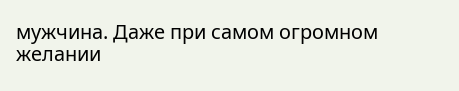мужчина. Даже при самом огромном желании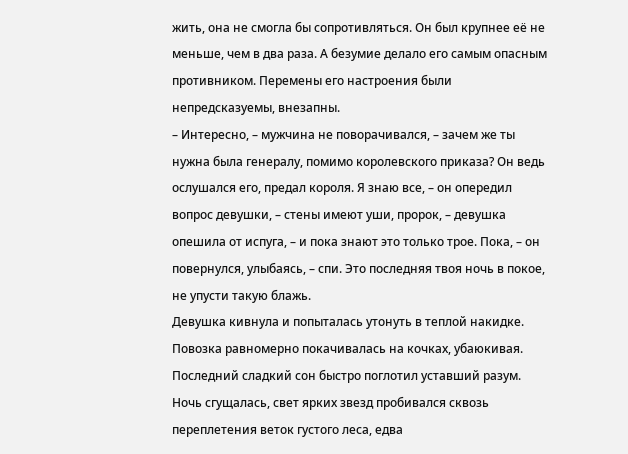жить, она не смогла бы сопротивляться. Он был крупнее её не меньше, чем в два раза. А безумие делало его самым опасным противником. Перемены его настроения были непредсказуемы, внезапны.
– Интересно, – мужчина не поворачивался, – зачем же ты нужна была генералу, помимо королевского приказа? Он ведь ослушался его, предал короля. Я знаю все, – он опередил вопрос девушки, – стены имеют уши, пророк, – девушка опешила от испуга, – и пока знают это только трое. Пока, – он повернулся, улыбаясь, – спи. Это последняя твоя ночь в покое, не упусти такую блажь.
Девушка кивнула и попыталась утонуть в теплой накидке. Повозка равномерно покачивалась на кочках, убаюкивая. Последний сладкий сон быстро поглотил уставший разум. Ночь сгущалась, свет ярких звезд пробивался сквозь переплетения веток густого леса, едва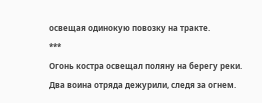освещая одинокую повозку на тракте.
***
Огонь костра освещал поляну на берегу реки. Два воина отряда дежурили, следя за огнем.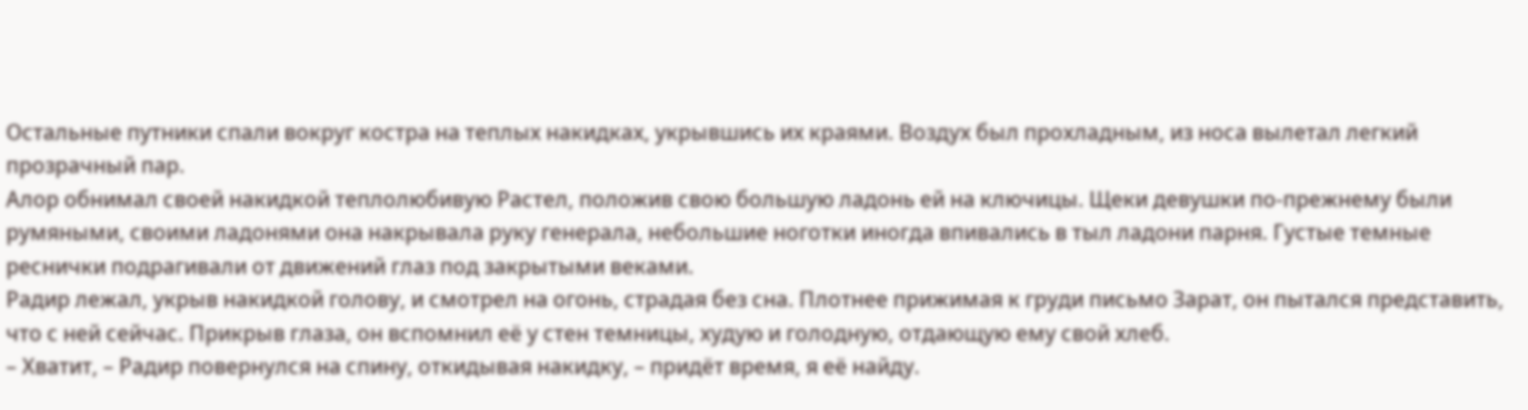Остальные путники спали вокруг костра на теплых накидках, укрывшись их краями. Воздух был прохладным, из носа вылетал легкий прозрачный пар.
Алор обнимал своей накидкой теплолюбивую Растел, положив свою большую ладонь ей на ключицы. Щеки девушки по-прежнему были румяными, своими ладонями она накрывала руку генерала, небольшие ноготки иногда впивались в тыл ладони парня. Густые темные реснички подрагивали от движений глаз под закрытыми веками.
Радир лежал, укрыв накидкой голову, и смотрел на огонь, страдая без сна. Плотнее прижимая к груди письмо Зарат, он пытался представить, что с ней сейчас. Прикрыв глаза, он вспомнил её у стен темницы, худую и голодную, отдающую ему свой хлеб.
– Хватит, – Радир повернулся на спину, откидывая накидку, – придёт время, я её найду.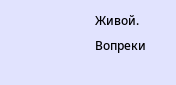Живой. Вопреки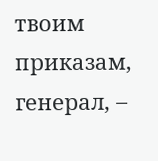твоим приказам, генерал, –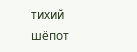тихий шёпот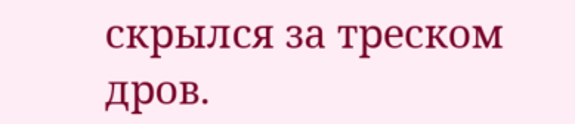скрылся за треском дров.